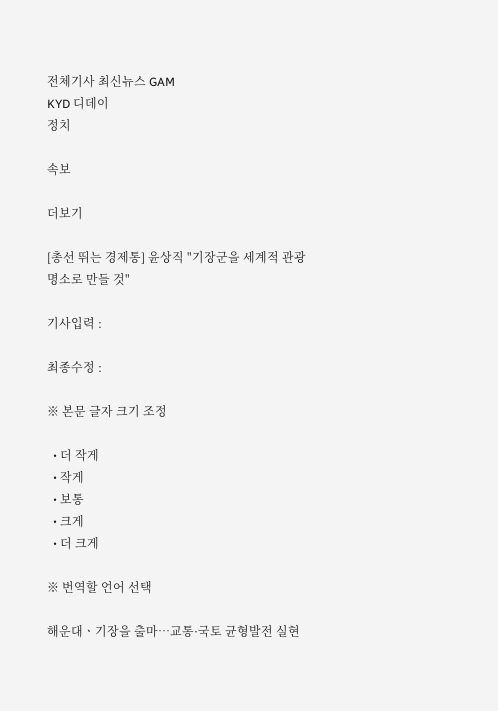전체기사 최신뉴스 GAM
KYD 디데이
정치

속보

더보기

[총선 뛰는 경제통] 윤상직 "기장군을 세계적 관광명소로 만들 것"

기사입력 :

최종수정 :

※ 본문 글자 크기 조정

  • 더 작게
  • 작게
  • 보통
  • 크게
  • 더 크게

※ 번역할 언어 선택

해운대ㆍ기장을 출마…교통·국토 균형발전 실현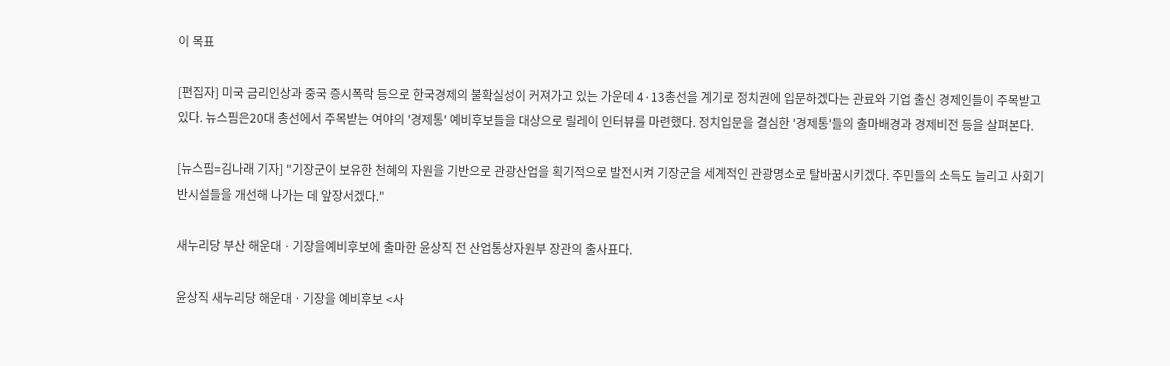이 목표

[편집자] 미국 금리인상과 중국 증시폭락 등으로 한국경제의 불확실성이 커져가고 있는 가운데 4·13총선을 계기로 정치권에 입문하겠다는 관료와 기업 출신 경제인들이 주목받고 있다. 뉴스핌은20대 총선에서 주목받는 여야의 '경제통' 예비후보들을 대상으로 릴레이 인터뷰를 마련했다. 정치입문을 결심한 '경제통'들의 출마배경과 경제비전 등을 살펴본다.

[뉴스핌=김나래 기자] "기장군이 보유한 천혜의 자원을 기반으로 관광산업을 획기적으로 발전시켜 기장군을 세계적인 관광명소로 탈바꿈시키겠다. 주민들의 소득도 늘리고 사회기반시설들을 개선해 나가는 데 앞장서겠다."

새누리당 부산 해운대ㆍ기장을예비후보에 출마한 윤상직 전 산업통상자원부 장관의 출사표다.

윤상직 새누리당 해운대ㆍ기장을 예비후보 <사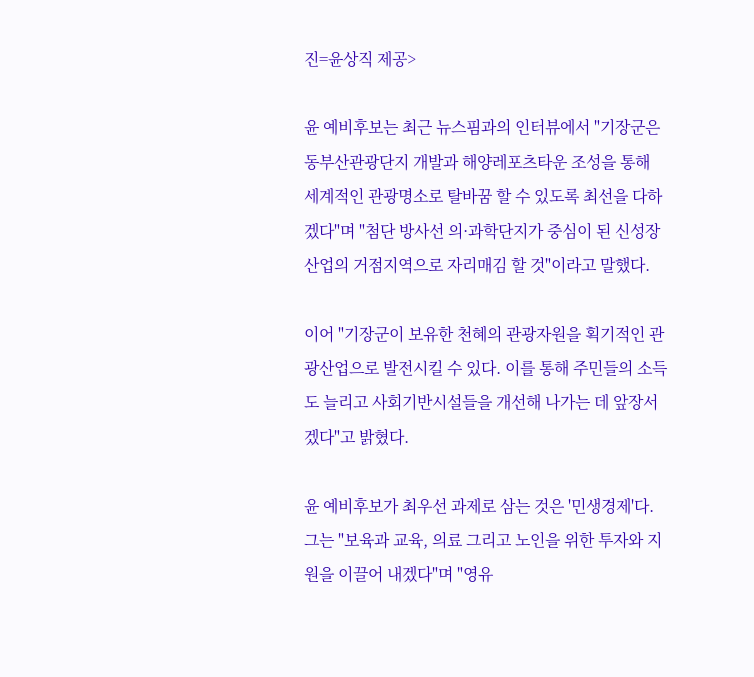진=윤상직 제공>

윤 예비후보는 최근 뉴스핌과의 인터뷰에서 "기장군은 동부산관광단지 개발과 해양레포츠타운 조성을 통해 세계적인 관광명소로 탈바꿈 할 수 있도록 최선을 다하겠다"며 "첨단 방사선 의·과학단지가 중심이 된 신성장산업의 거점지역으로 자리매김 할 것"이라고 말했다.

이어 "기장군이 보유한 천혜의 관광자원을 획기적인 관광산업으로 발전시킬 수 있다. 이를 통해 주민들의 소득도 늘리고 사회기반시설들을 개선해 나가는 데 앞장서겠다"고 밝혔다.

윤 예비후보가 최우선 과제로 삼는 것은 '민생경제'다. 그는 "보육과 교육, 의료 그리고 노인을 위한 투자와 지원을 이끌어 내겠다"며 "영유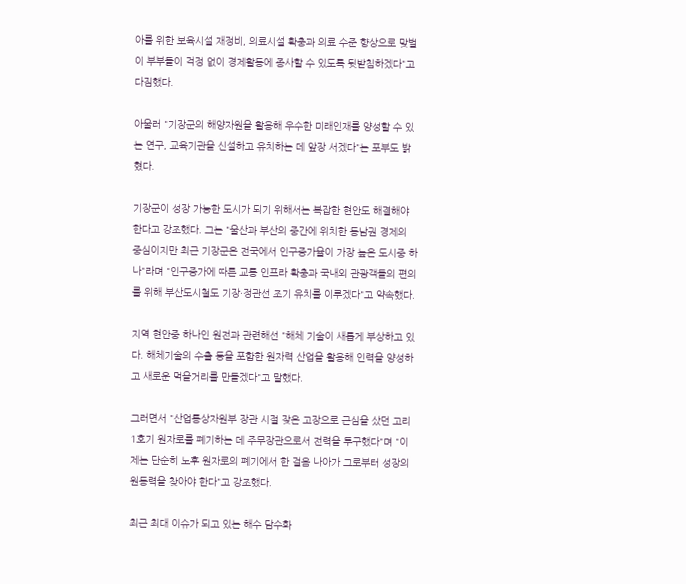아를 위한 보육시설 재정비, 의료시설 확충과 의료 수준 향상으로 맞벌이 부부들이 걱정 없이 경제활동에 종사할 수 있도록 뒷받침하겠다"고 다짐했다.

아울러 "기장군의 해양자원을 활용해 우수한 미래인재를 양성할 수 있는 연구, 교육기관을 신설하고 유치하는 데 앞장 서겠다"는 포부도 밝혔다.

기장군이 성장 가능한 도시가 되기 위해서는 복잡한 현안도 해결해야 한다고 강조했다. 그는 "울산과 부산의 중간에 위치한 동남권 경제의 중심이지만 최근 기장군은 전국에서 인구증가율이 가장 높은 도시중 하나"라며 "인구증가에 따른 교통 인프라 확충과 국내외 관광객들의 편의를 위해 부산도시철도 기장·정관선 조기 유치를 이루겠다"고 약속했다.

지역 현안중 하나인 원전과 관련해선 "해체 기술이 새롭게 부상하고 있다. 해체기술의 수출 등을 포함한 원자력 산업을 활용해 인력을 양성하고 새로운 먹을거리를 만들겠다"고 말했다.

그러면서 "산업통상자원부 장관 시절 잦은 고장으로 근심을 샀던 고리1호기 원자로를 폐기하는 데 주무장관으로서 전력을 투구했다"며 "이제는 단순히 노후 원자로의 폐기에서 한 걸음 나아가 그로부터 성장의 원동력을 찾아야 한다"고 강조했다.

최근 최대 이슈가 되고 있는 해수 담수화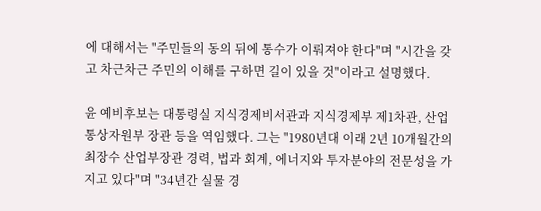에 대해서는 "주민들의 동의 뒤에 통수가 이뤄져야 한다"며 "시간을 갖고 차근차근 주민의 이해를 구하면 길이 있을 것"이라고 설명했다.

윤 예비후보는 대통령실 지식경제비서관과 지식경제부 제1차관, 산업통상자원부 장관 등을 역임했다. 그는 "1980년대 이래 2년 10개월간의 최장수 산업부장관 경력, 법과 회계, 에너지와 투자분야의 전문성을 가지고 있다"며 "34년간 실물 경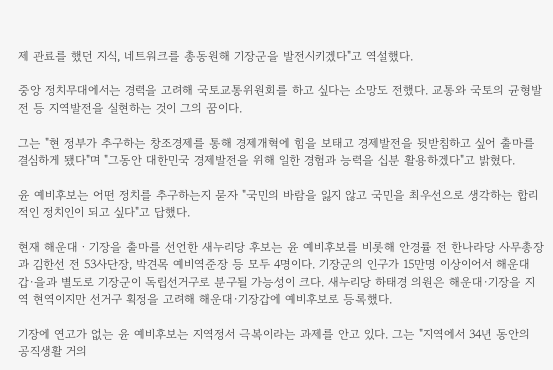제 관료를 했던 지식, 네트워크를 총동원해 기장군을 발전시키겠다"고 역설했다.

중앙 정치무대에서는 경력을 고려해 국토교통위원회를 하고 싶다는 소망도 전했다. 교통와 국토의 균형발전 등 지역발전을 실현하는 것이 그의 꿈이다.

그는 "현 정부가 추구하는 창조경제를 통해 경제개혁에 힘을 보태고 경제발전을 뒷받침하고 싶어 출마를 결심하게 됐다"며 "그동안 대한민국 경제발전을 위해 일한 경험과 능력을 십분 활용하겠다"고 밝혔다.

윤 예비후보는 어떤 정치를 추구하는지 묻자 "국민의 바람을 잃지 않고 국민을 최우선으로 생각하는 합리적인 정치인이 되고 싶다"고 답했다.

현재 해운대ㆍ기장을 출마를 선언한 새누리당 후보는 윤 예비후보를 비롯해 안경률 전 한나라당 사무총장과 김한선 전 53사단장, 박견목 예비역준장 등 모두 4명이다. 기장군의 인구가 15만명 이상이어서 해운대 갑·을과 별도로 기장군이 독립선거구로 분구될 가능성이 크다. 새누리당 하태경 의원은 해운대·기장을 지역 현역이지만 선거구 획정을 고려해 해운대·기장갑에 예비후보로 등록했다.

기장에 연고가 없는 윤 예비후보는 지역정서 극복이라는 과제를 안고 있다. 그는 "지역에서 34년 동안의 공직생활 거의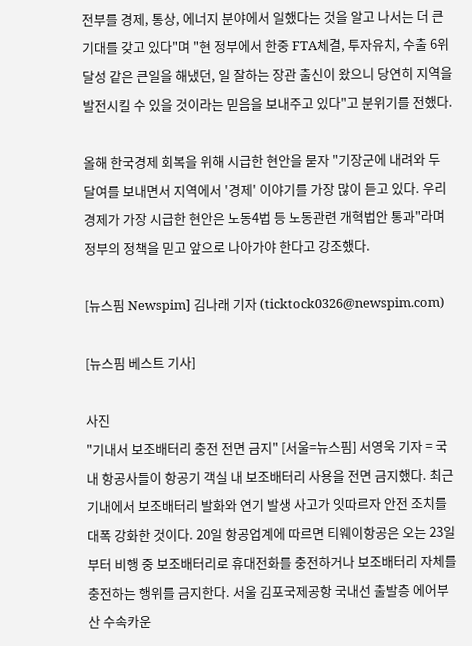전부를 경제, 통상, 에너지 분야에서 일했다는 것을 알고 나서는 더 큰 기대를 갖고 있다"며 "현 정부에서 한중 FTA체결, 투자유치, 수출 6위 달성 같은 큰일을 해냈던, 일 잘하는 장관 출신이 왔으니 당연히 지역을 발전시킬 수 있을 것이라는 믿음을 보내주고 있다"고 분위기를 전했다.

올해 한국경제 회복을 위해 시급한 현안을 묻자 "기장군에 내려와 두 달여를 보내면서 지역에서 '경제' 이야기를 가장 많이 듣고 있다. 우리 경제가 가장 시급한 현안은 노동4법 등 노동관련 개혁법안 통과"라며 정부의 정책을 믿고 앞으로 나아가야 한다고 강조했다.

[뉴스핌 Newspim] 김나래 기자 (ticktock0326@newspim.com)

[뉴스핌 베스트 기사]

사진
"기내서 보조배터리 충전 전면 금지" [서울=뉴스핌] 서영욱 기자 = 국내 항공사들이 항공기 객실 내 보조배터리 사용을 전면 금지했다. 최근 기내에서 보조배터리 발화와 연기 발생 사고가 잇따르자 안전 조치를 대폭 강화한 것이다. 20일 항공업계에 따르면 티웨이항공은 오는 23일부터 비행 중 보조배터리로 휴대전화를 충전하거나 보조배터리 자체를 충전하는 행위를 금지한다. 서울 김포국제공항 국내선 출발층 에어부산 수속카운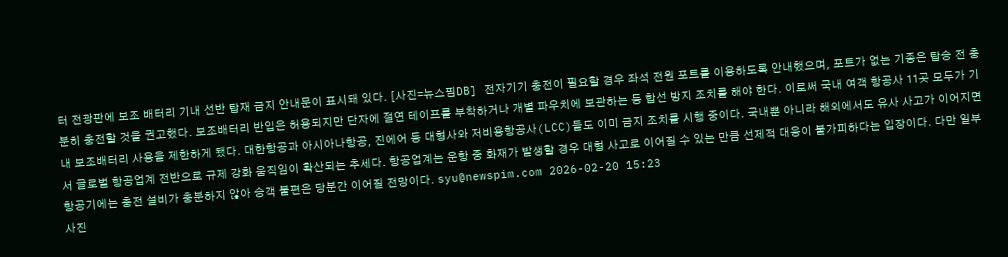터 전광판에 보조 배터리 기내 선반 탑재 금지 안내문이 표시돼 있다. [사진=뉴스핌DB] 전자기기 충전이 필요할 경우 좌석 전원 포트를 이용하도록 안내했으며, 포트가 없는 기종은 탑승 전 충분히 충전할 것을 권고했다. 보조배터리 반입은 허용되지만 단자에 절연 테이프를 부착하거나 개별 파우치에 보관하는 등 합선 방지 조치를 해야 한다. 이로써 국내 여객 항공사 11곳 모두가 기내 보조배터리 사용을 제한하게 됐다. 대한항공과 아시아나항공, 진에어 등 대형사와 저비용항공사(LCC)들도 이미 금지 조치를 시행 중이다. 국내뿐 아니라 해외에서도 유사 사고가 이어지면서 글로벌 항공업계 전반으로 규제 강화 움직임이 확산되는 추세다. 항공업계는 운항 중 화재가 발생할 경우 대형 사고로 이어질 수 있는 만큼 선제적 대응이 불가피하다는 입장이다. 다만 일부 항공기에는 충전 설비가 충분하지 않아 승객 불편은 당분간 이어질 전망이다. syu@newspim.com 2026-02-20 15:23
사진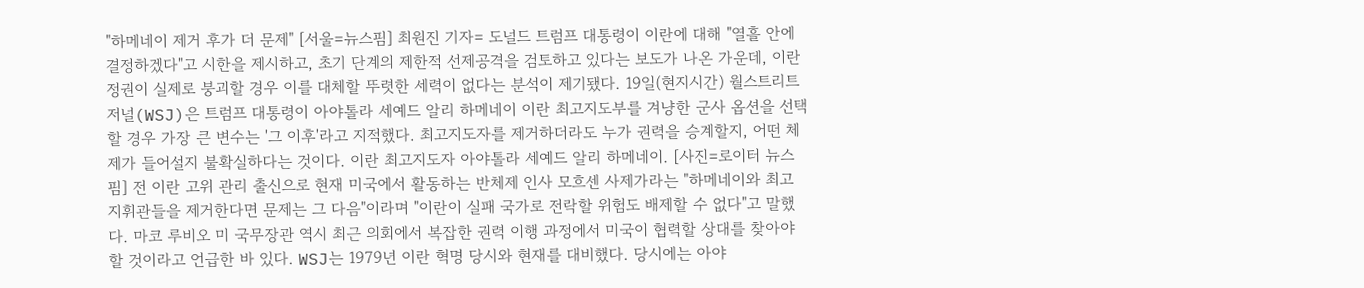"하메네이 제거 후가 더 문제" [서울=뉴스핌] 최원진 기자= 도널드 트럼프 대통령이 이란에 대해 "열흘 안에 결정하겠다"고 시한을 제시하고, 초기 단계의 제한적 선제공격을 검토하고 있다는 보도가 나온 가운데, 이란 정권이 실제로 붕괴할 경우 이를 대체할 뚜렷한 세력이 없다는 분석이 제기됐다. 19일(현지시간) 월스트리트저널(WSJ)은 트럼프 대통령이 아야톨라 세예드 알리 하메네이 이란 최고지도부를 겨냥한 군사 옵션을 선택할 경우 가장 큰 변수는 '그 이후'라고 지적했다. 최고지도자를 제거하더라도 누가 권력을 승계할지, 어떤 체제가 들어설지 불확실하다는 것이다. 이란 최고지도자 아야톨라 세예드 알리 하메네이. [사진=로이터 뉴스핌] 전 이란 고위 관리 출신으로 현재 미국에서 활동하는 반체제 인사 모흐센 사제가라는 "하메네이와 최고 지휘관들을 제거한다면 문제는 그 다음"이라며 "이란이 실패 국가로 전락할 위험도 배제할 수 없다"고 말했다. 마코 루비오 미 국무장관 역시 최근 의회에서 복잡한 권력 이행 과정에서 미국이 협력할 상대를 찾아야 할 것이라고 언급한 바 있다. WSJ는 1979년 이란 혁명 당시와 현재를 대비했다. 당시에는 아야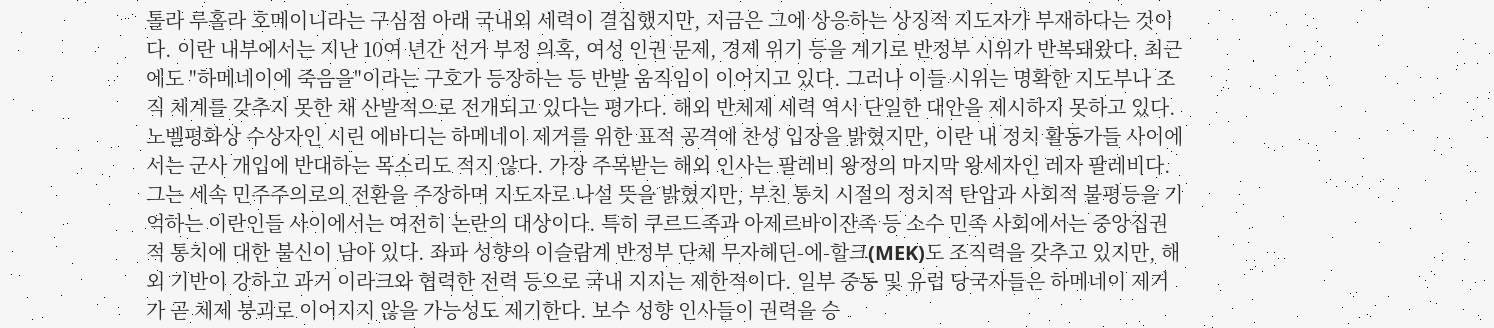톨라 루홀라 호메이니라는 구심점 아래 국내외 세력이 결집했지만, 지금은 그에 상응하는 상징적 지도자가 부재하다는 것이다. 이란 내부에서는 지난 10여 년간 선거 부정 의혹, 여성 인권 문제, 경제 위기 등을 계기로 반정부 시위가 반복돼왔다. 최근에도 "하메네이에 죽음을"이라는 구호가 등장하는 등 반발 움직임이 이어지고 있다. 그러나 이들 시위는 명확한 지도부나 조직 체계를 갖추지 못한 채 산발적으로 전개되고 있다는 평가다. 해외 반체제 세력 역시 단일한 대안을 제시하지 못하고 있다. 노벨평화상 수상자인 시린 에바디는 하메네이 제거를 위한 표적 공격에 찬성 입장을 밝혔지만, 이란 내 정치 활동가들 사이에서는 군사 개입에 반대하는 목소리도 적지 않다. 가장 주목받는 해외 인사는 팔레비 왕정의 마지막 왕세자인 레자 팔레비다. 그는 세속 민주주의로의 전환을 주장하며 지도자로 나설 뜻을 밝혔지만, 부친 통치 시절의 정치적 탄압과 사회적 불평등을 기억하는 이란인들 사이에서는 여전히 논란의 대상이다. 특히 쿠르드족과 아제르바이잔족 등 소수 민족 사회에서는 중앙집권적 통치에 대한 불신이 남아 있다. 좌파 성향의 이슬람계 반정부 단체 무자헤딘-에-할크(MEK)도 조직력을 갖추고 있지만, 해외 기반이 강하고 과거 이라크와 협력한 전력 등으로 국내 지지는 제한적이다. 일부 중동 및 유럽 당국자들은 하메네이 제거가 곧 체제 붕괴로 이어지지 않을 가능성도 제기한다. 보수 성향 인사들이 권력을 승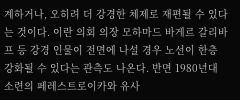계하거나, 오히려 더 강경한 체제로 재편될 수 있다는 것이다. 이란 의회 의장 모하마드 바게르 갈리바프 등 강경 인물이 전면에 나설 경우 노선이 한층 강화될 수 있다는 관측도 나온다. 반면 1980년대 소련의 페레스트로이카와 유사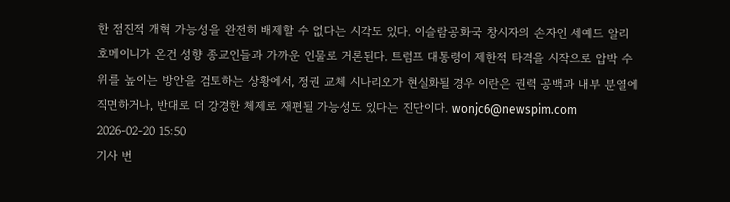한 점진적 개혁 가능성을 완전히 배제할 수 없다는 시각도 있다. 이슬람공화국 창시자의 손자인 세예드 알리 호메이니가 온건 성향 종교인들과 가까운 인물로 거론된다. 트럼프 대통령이 제한적 타격을 시작으로 압박 수위를 높이는 방안을 검토하는 상황에서, 정권 교체 시나리오가 현실화될 경우 이란은 권력 공백과 내부 분열에 직면하거나, 반대로 더 강경한 체제로 재편될 가능성도 있다는 진단이다. wonjc6@newspim.com     2026-02-20 15:50
기사 번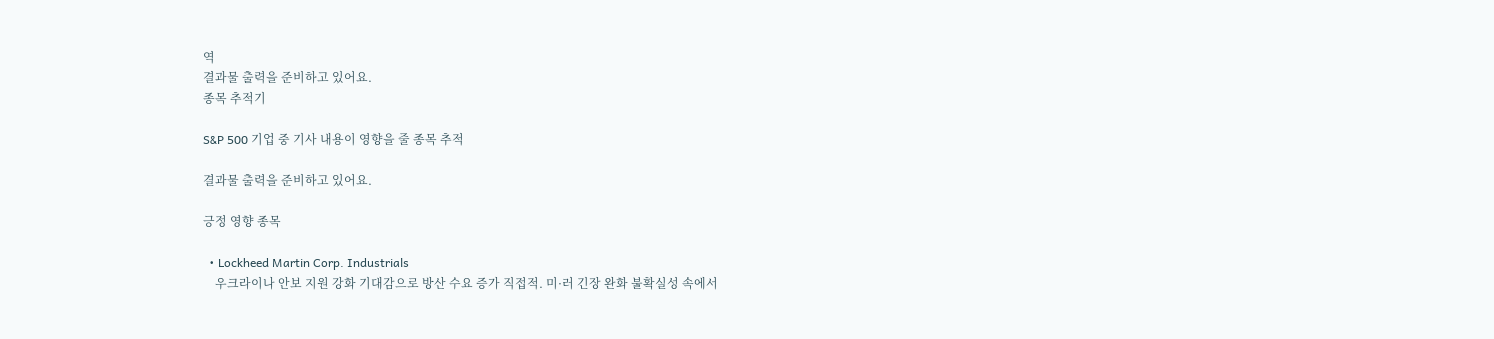역
결과물 출력을 준비하고 있어요.
종목 추적기

S&P 500 기업 중 기사 내용이 영향을 줄 종목 추적

결과물 출력을 준비하고 있어요.

긍정 영향 종목

  • Lockheed Martin Corp. Industrials
    우크라이나 안보 지원 강화 기대감으로 방산 수요 증가 직접적. 미·러 긴장 완화 불확실성 속에서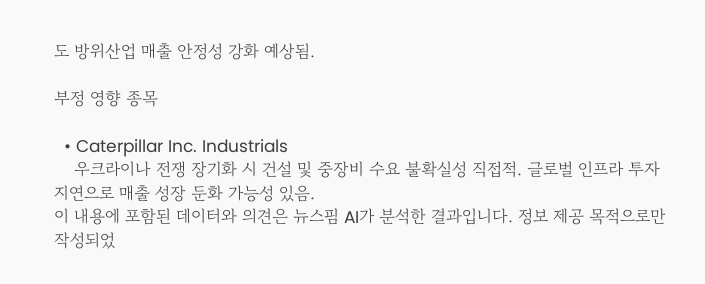도 방위산업 매출 안정성 강화 예상됨.

부정 영향 종목

  • Caterpillar Inc. Industrials
    우크라이나 전쟁 장기화 시 건설 및 중장비 수요 불확실성 직접적. 글로벌 인프라 투자 지연으로 매출 성장 둔화 가능성 있음.
이 내용에 포함된 데이터와 의견은 뉴스핌 AI가 분석한 결과입니다. 정보 제공 목적으로만 작성되었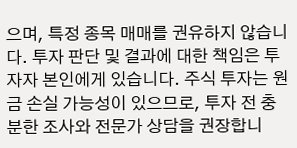으며, 특정 종목 매매를 권유하지 않습니다. 투자 판단 및 결과에 대한 책임은 투자자 본인에게 있습니다. 주식 투자는 원금 손실 가능성이 있으므로, 투자 전 충분한 조사와 전문가 상담을 권장합니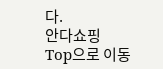다.
안다쇼핑
Top으로 이동